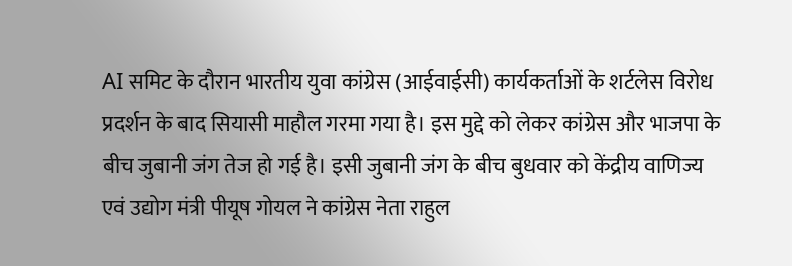AI समिट के दौरान भारतीय युवा कांग्रेस (आईवाईसी) कार्यकर्ताओं के शर्टलेस विरोध प्रदर्शन के बाद सियासी माहौल गरमा गया है। इस मुद्दे को लेकर कांग्रेस और भाजपा के बीच जुबानी जंग तेज हो गई है। इसी जुबानी जंग के बीच बुधवार को केंद्रीय वाणिज्य एवं उद्योग मंत्री पीयूष गोयल ने कांग्रेस नेता राहुल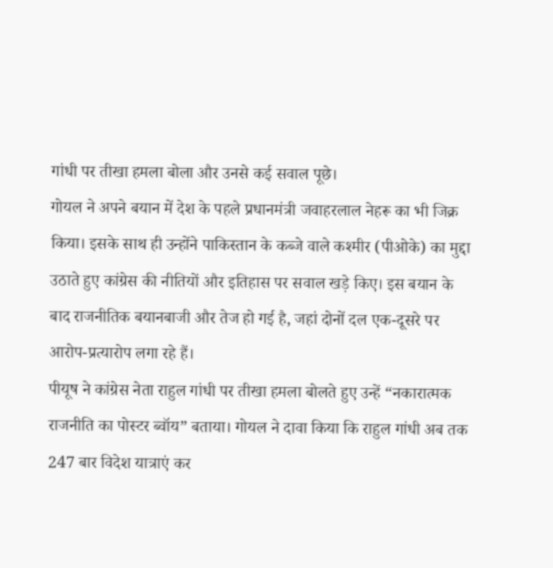गांधी पर तीखा हमला बोला और उनसे कई सवाल पूछे।
गोयल ने अपने बयान में देश के पहले प्रधानमंत्री जवाहरलाल नेहरू का भी जिक्र किया। इसके साथ ही उन्होंने पाकिस्तान के कब्जे वाले कश्मीर (पीओके) का मुद्दा उठाते हुए कांग्रेस की नीतियों और इतिहास पर सवाल खड़े किए। इस बयान के बाद राजनीतिक बयानबाजी और तेज हो गई है, जहां दोनों दल एक-दूसरे पर आरोप-प्रत्यारोप लगा रहे हैं।
पीयूष ने कांग्रेस नेता राहुल गांधी पर तीखा हमला बोलते हुए उन्हें “नकारात्मक राजनीति का पोस्टर ब्वॉय” बताया। गोयल ने दावा किया कि राहुल गांधी अब तक 247 बार विदेश यात्राएं कर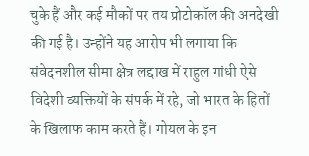चुके हैं और कई मौकों पर तय प्रोटोकॉल की अनदेखी की गई है। उन्होंने यह आरोप भी लगाया कि संवेदनशील सीमा क्षेत्र लद्दाख में राहुल गांधी ऐसे विदेशी व्यक्तियों के संपर्क में रहे, जो भारत के हितों के खिलाफ काम करते हैं। गोयल के इन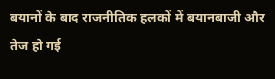बयानों के बाद राजनीतिक हलकों में बयानबाजी और तेज हो गई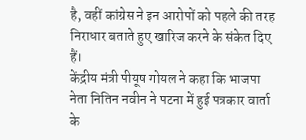है, वहीं कांग्रेस ने इन आरोपों को पहले की तरह निराधार बताते हुए खारिज करने के संकेत दिए हैं।
केंद्रीय मंत्री पीयूष गोयल ने कहा कि भाजपा नेता नितिन नवीन ने पटना में हुई पत्रकार वार्ता के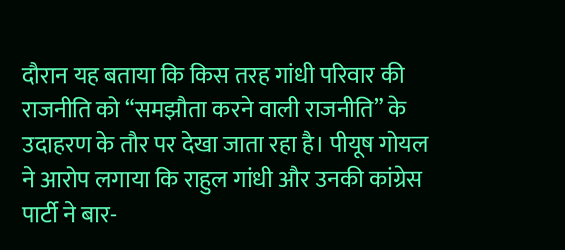दौरान यह बताया कि किस तरह गांधी परिवार की राजनीति को “समझौता करने वाली राजनीति” के उदाहरण के तौर पर देखा जाता रहा है। पीयूष गोयल ने आरोप लगाया कि राहुल गांधी और उनकी कांग्रेस पार्टी ने बार-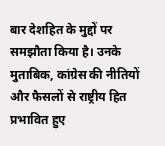बार देशहित के मुद्दों पर समझौता किया है। उनके मुताबिक, कांग्रेस की नीतियों और फैसलों से राष्ट्रीय हित प्रभावित हुए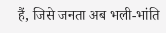हैं, जिसे जनता अब भली-भांति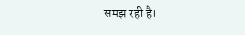समझ रही है।